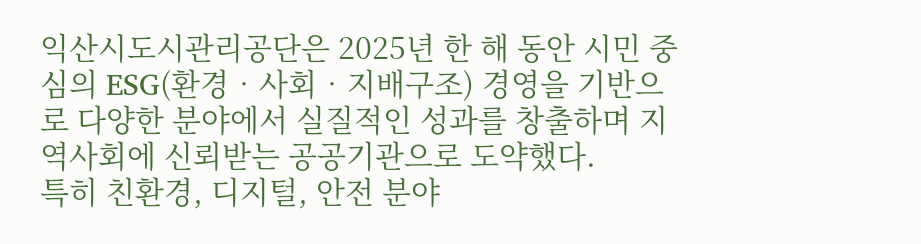익산시도시관리공단은 2025년 한 해 동안 시민 중심의 ESG(환경‧사회‧지배구조) 경영을 기반으로 다양한 분야에서 실질적인 성과를 창출하며 지역사회에 신뢰받는 공공기관으로 도약했다.
특히 친환경, 디지털, 안전 분야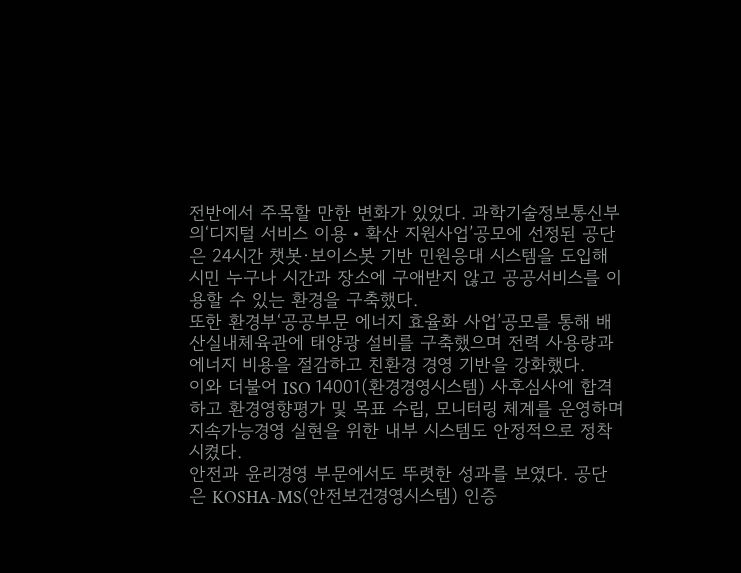전반에서 주목할 만한 변화가 있었다. 과학기술정보통신부의‘디지털 서비스 이용‧확산 지원사업’공모에 선정된 공단은 24시간 챗봇·보이스봇 기반 민원응대 시스템을 도입해 시민 누구나 시간과 장소에 구애받지 않고 공공서비스를 이용할 수 있는 환경을 구축했다.
또한 환경부‘공공부문 에너지 효율화 사업’공모를 통해 배산실내체육관에 태양광 설비를 구축했으며 전력 사용량과 에너지 비용을 절감하고 친환경 경영 기반을 강화했다.
이와 더불어 ISO 14001(환경경영시스템) 사후심사에 합격하고 환경영향평가 및 목표 수립, 모니터링 체계를 운영하며 지속가능경영 실현을 위한 내부 시스템도 안정적으로 정착시켰다.
안전과 윤리경영 부문에서도 뚜렷한 성과를 보였다. 공단은 KOSHA-MS(안전보건경영시스템) 인증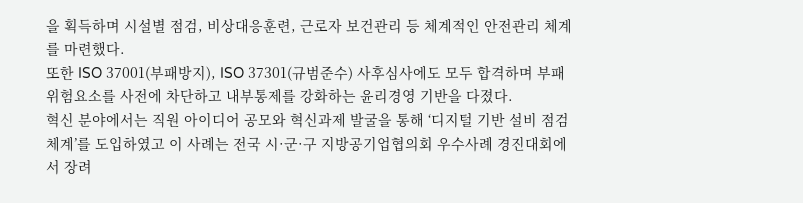을 획득하며 시설별 점검, 비상대응훈련, 근로자 보건관리 등 체계적인 안전관리 체계를 마련했다.
또한 ISO 37001(부패방지), ISO 37301(규범준수) 사후심사에도 모두 합격하며 부패 위험요소를 사전에 차단하고 내부통제를 강화하는 윤리경영 기반을 다졌다.
혁신 분야에서는 직원 아이디어 공모와 혁신과제 발굴을 통해 ‘디지털 기반 설비 점검 체계’를 도입하였고 이 사례는 전국 시·군·구 지방공기업협의회 우수사례 경진대회에서 장려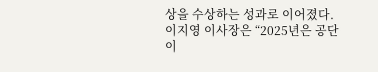상을 수상하는 성과로 이어졌다.
이지영 이사장은 “2025년은 공단이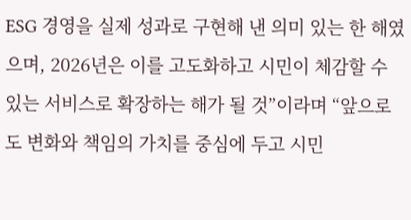ESG 경영을 실제 성과로 구현해 낸 의미 있는 한 해였으며, 2026년은 이를 고도화하고 시민이 체감할 수 있는 서비스로 확장하는 해가 될 것”이라며 “앞으로도 변화와 책임의 가치를 중심에 두고 시민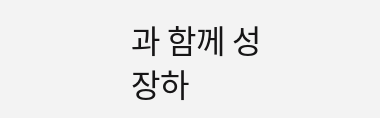과 함께 성장하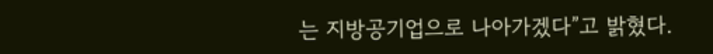는 지방공기업으로 나아가겠다”고 밝혔다.